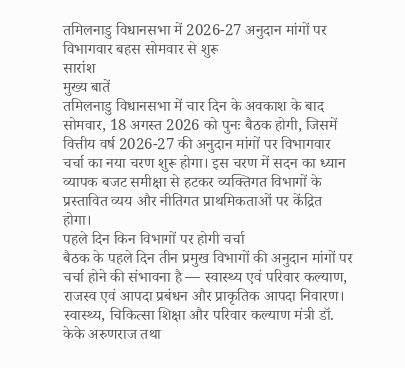तमिलनाडु विधानसभा में 2026-27 अनुदान मांगों पर विभागवार बहस सोमवार से शुरू
सारांश
मुख्य बातें
तमिलनाडु विधानसभा में चार दिन के अवकाश के बाद सोमवार, 18 अगस्त 2026 को पुनः बैठक होगी, जिसमें वित्तीय वर्ष 2026-27 की अनुदान मांगों पर विभागवार चर्चा का नया चरण शुरू होगा। इस चरण में सदन का ध्यान व्यापक बजट समीक्षा से हटकर व्यक्तिगत विभागों के प्रस्तावित व्यय और नीतिगत प्राथमिकताओं पर केंद्रित होगा।
पहले दिन किन विभागों पर होगी चर्चा
बैठक के पहले दिन तीन प्रमुख विभागों की अनुदान मांगों पर चर्चा होने की संभावना है — स्वास्थ्य एवं परिवार कल्याण, राजस्व एवं आपदा प्रबंधन और प्राकृतिक आपदा निवारण। स्वास्थ्य, चिकित्सा शिक्षा और परिवार कल्याण मंत्री डॉ. केके अरुणराज तथा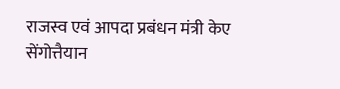राजस्व एवं आपदा प्रबंधन मंत्री केए सेंगोत्तैयान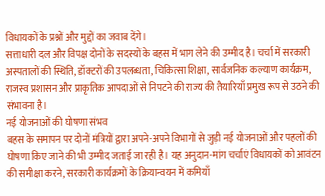विधायकों के प्रश्नों और मुद्दों का जवाब देंगे।
सत्ताधारी दल और विपक्ष दोनों के सदस्यों के बहस में भाग लेने की उम्मीद है। चर्चा में सरकारी अस्पतालों की स्थिति, डॉक्टरों की उपलब्धता, चिकित्सा शिक्षा, सार्वजनिक कल्याण कार्यक्रम, राजस्व प्रशासन और प्राकृतिक आपदाओं से निपटने की राज्य की तैयारियाँ प्रमुख रूप से उठने की संभावना है।
नई योजनाओं की घोषणा संभव
बहस के समापन पर दोनों मंत्रियों द्वारा अपने-अपने विभागों से जुड़ी नई योजनाओं और पहलों की घोषणा किए जाने की भी उम्मीद जताई जा रही है। यह अनुदान-मांग चर्चाएं विधायकों को आवंटन की समीक्षा करने, सरकारी कार्यक्रमों के क्रियान्वयन में कमियाँ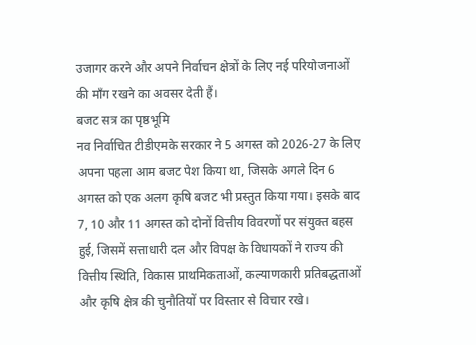उजागर करने और अपने निर्वाचन क्षेत्रों के लिए नई परियोजनाओं की माँग रखने का अवसर देती हैं।
बजट सत्र का पृष्ठभूमि
नव निर्वाचित टीडीएमके सरकार ने 5 अगस्त को 2026-27 के लिए अपना पहला आम बजट पेश किया था, जिसके अगले दिन 6 अगस्त को एक अलग कृषि बजट भी प्रस्तुत किया गया। इसके बाद 7, 10 और 11 अगस्त को दोनों वित्तीय विवरणों पर संयुक्त बहस हुई, जिसमें सत्ताधारी दल और विपक्ष के विधायकों ने राज्य की वित्तीय स्थिति, विकास प्राथमिकताओं, कल्याणकारी प्रतिबद्धताओं और कृषि क्षेत्र की चुनौतियों पर विस्तार से विचार रखे।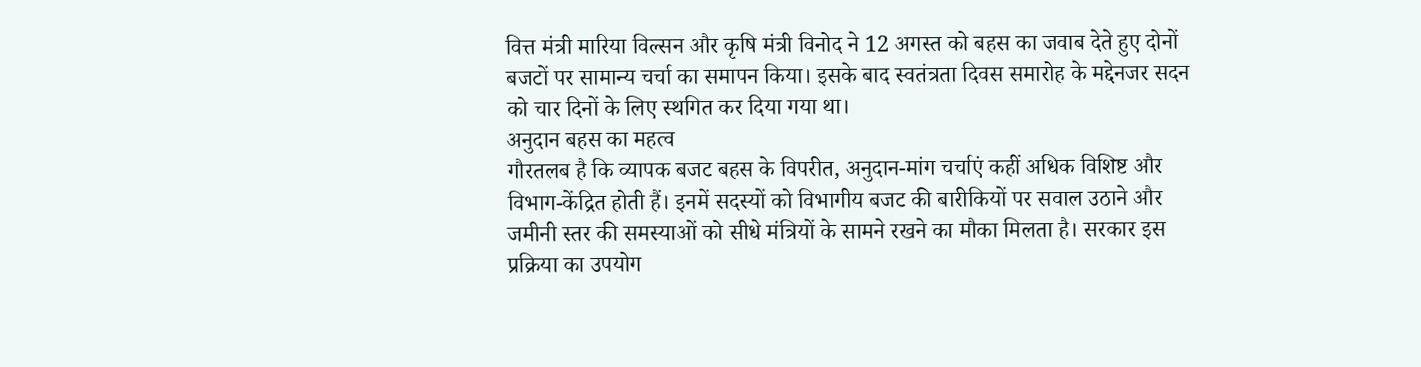वित्त मंत्री मारिया विल्सन और कृषि मंत्री विनोद ने 12 अगस्त को बहस का जवाब देते हुए दोनों बजटों पर सामान्य चर्चा का समापन किया। इसके बाद स्वतंत्रता दिवस समारोह के मद्देनजर सदन को चार दिनों के लिए स्थगित कर दिया गया था।
अनुदान बहस का महत्व
गौरतलब है कि व्यापक बजट बहस के विपरीत, अनुदान-मांग चर्चाएं कहीं अधिक विशिष्ट और विभाग-केंद्रित होती हैं। इनमें सदस्यों को विभागीय बजट की बारीकियों पर सवाल उठाने और जमीनी स्तर की समस्याओं को सीधे मंत्रियों के सामने रखने का मौका मिलता है। सरकार इस प्रक्रिया का उपयोग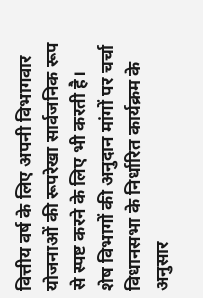वित्तीय वर्ष के लिए अपनी विभागवार योजनाओं की रूपरेखा सार्वजनिक रूप से स्पष्ट करने के लिए भी करती है।
शेष विभागों की अनुदान मांगों पर चर्चा विधानसभा के निर्धारित कार्यक्रम के अनुसार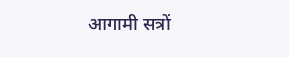आगामी सत्रों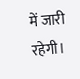में जारी रहेगी।